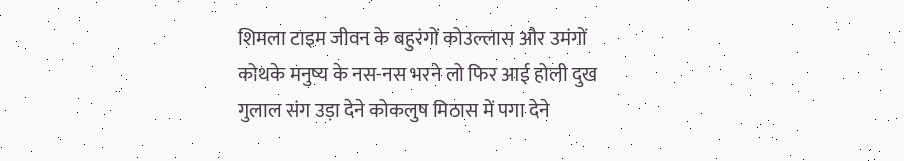शिमला टाइम जीवन के बहुरंगों कोउल्लास और उमंगों कोथके मनुष्य के नस-नस भरने लो फिर आई होली दुख गुलाल संग उड़ा देने कोकलुष मिठास में पगा देने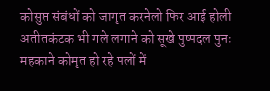कोसुप्त संबंधों को जागृत करनेलो फिर आई होली अतीतकंटक भी गले लगाने को सूखे पुष्पदल पुनः महकाने कोमृत हो रहे पलों में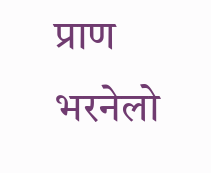प्राण भरनेलो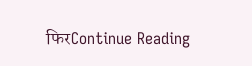फिरContinue Reading